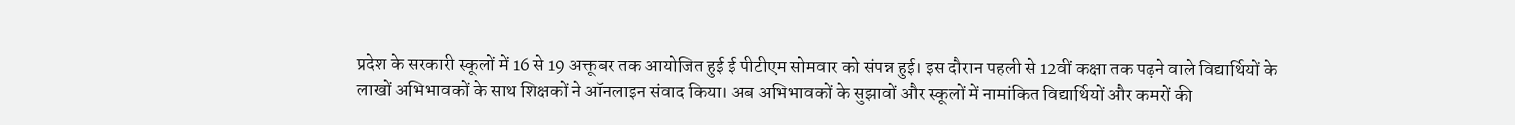प्रदेश के सरकारी स्कूलों में 16 से 19 अक्तूबर तक आयोजित हुई ई पीटीएम सोमवार को संपन्न हुई। इस दौरान पहली से 12वीं कक्षा तक पढ़ने वाले विद्यार्थियों के लाखों अभिभावकों के साथ शिक्षकों ने ऑनलाइन संवाद किया। अब अभिभावकों के सुझावों और स्कूलों में नामांकित विद्यार्थियों और कमरों की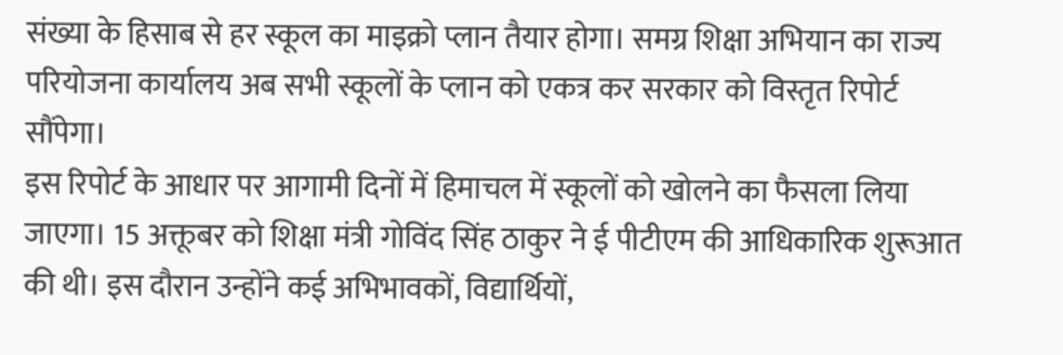संख्या के हिसाब से हर स्कूल का माइक्रो प्लान तैयार होगा। समग्र शिक्षा अभियान का राज्य परियोजना कार्यालय अब सभी स्कूलों के प्लान को एकत्र कर सरकार को विस्तृत रिपोर्ट सौंपेगा।
इस रिपोर्ट के आधार पर आगामी दिनों में हिमाचल में स्कूलों को खोलने का फैसला लिया जाएगा। 15 अक्तूबर को शिक्षा मंत्री गोविंद सिंह ठाकुर ने ई पीटीएम की आधिकारिक शुरूआत की थी। इस दौरान उन्होंने कई अभिभावकों, विद्यार्थियों,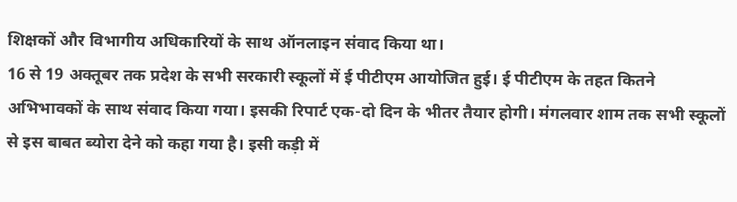शिक्षकों और विभागीय अधिकारियों के साथ ऑनलाइन संवाद किया था।
16 से 19 अक्तूबर तक प्रदेश के सभी सरकारी स्कूलों में ई पीटीएम आयोजित हुई। ई पीटीएम के तहत कितने अभिभावकों के साथ संवाद किया गया। इसकी रिपार्ट एक-दो दिन के भीतर तैयार होगी। मंगलवार शाम तक सभी स्कूलों से इस बाबत ब्योरा देने को कहा गया है। इसी कड़ी में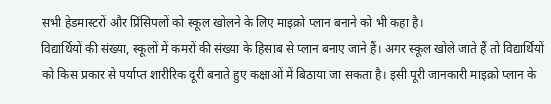सभी हेडमास्टरों और प्रिंसिपलों को स्कूल खोलने के लिए माइक्रो प्लान बनाने को भी कहा है।
विद्यार्थियों की संख्या, स्कूलों में कमरों की संख्या के हिसाब से प्लान बनाए जाने हैं। अगर स्कूल खोले जाते हैं तो विद्यार्थियों को किस प्रकार से पर्याप्त शारीरिक दूरी बनाते हुए कक्षाओं में बिठाया जा सकता है। इसी पूरी जानकारी माइक्रो प्लान के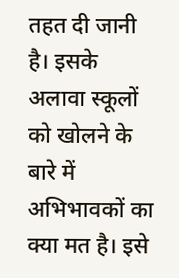तहत दी जानी है। इसके अलावा स्कूलों को खोलने के बारे में अभिभावकों का क्या मत है। इसे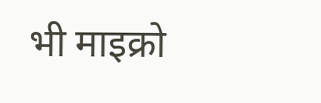भी माइक्रो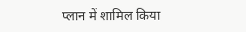प्लान में शामिल किया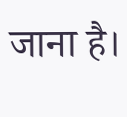जाना है।